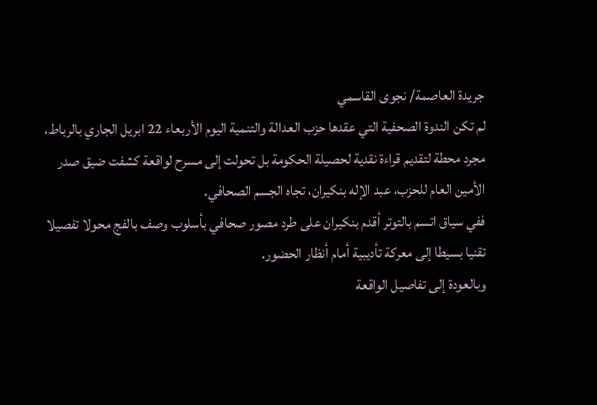جريدة العاصمة/ نجوى القاسمي
لم تكن الندوة الصحفية التي عقدها حزب العدالة والتنمية اليوم الأربعاء 22 ابريل الجاري بالرباط، مجرد محطة لتقديم قراءة نقدية لحصيلة الحكومة بل تحولت إلى مسرح لواقعة كشفت ضيق صدر الأمين العام للحزب، عبد الإله بنكيران، تجاه الجسم الصحافي.
ففي سياق اتسم بالتوتر أقدم بنكيران على طرد مصور صحافي بأسلوب وصف بالفج محولا تفصيلا تقنيا بسيطا إلى معركة تأديبية أمام أنظار الحضور.
وبالعودة إلى تفاصيل الواقعة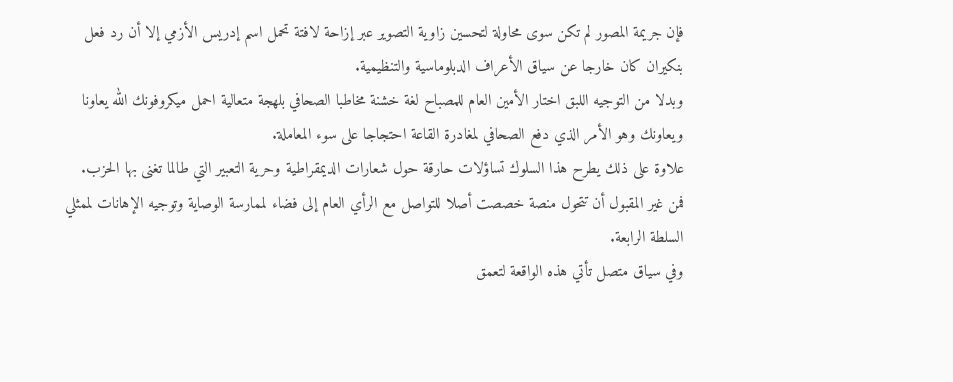فإن جريمة المصور لم تكن سوى محاولة لتحسين زاوية التصوير عبر إزاحة لافتة تحمل اسم إدريس الأزمي إلا أن رد فعل بنكيران كان خارجا عن سياق الأعراف الدبلوماسية والتنظيمية.
وبدلا من التوجيه اللبق اختار الأمين العام للمصباح لغة خشنة مخاطبا الصحافي بلهجة متعالية احمل ميكروفونك الله يعاونا ويعاونك وهو الأمر الذي دفع الصحافي لمغادرة القاعة احتجاجا على سوء المعاملة.
علاوة على ذلك يطرح هذا السلوك تساؤلات حارقة حول شعارات الديمقراطية وحرية التعبير التي طالما تغنى بها الحزب.
فمن غير المقبول أن تتحول منصة خصصت أصلا للتواصل مع الرأي العام إلى فضاء لممارسة الوصاية وتوجيه الإهانات لممثلي السلطة الرابعة.
وفي سياق متصل تأتي هذه الواقعة لتعمق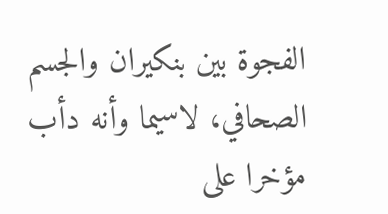الفجوة بين بنكيران والجسم الصحافي، لاسيما وأنه دأب مؤخرا على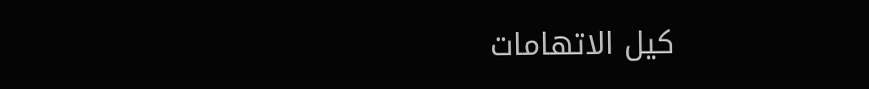كيل الاتهامات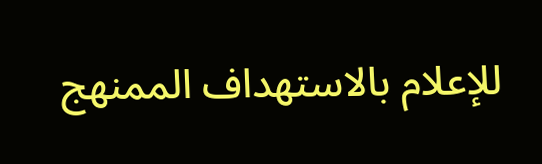للإعلام بالاستهداف الممنهج